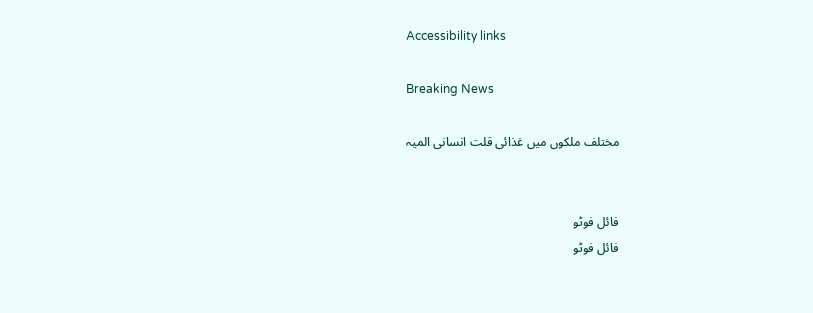Accessibility links

Breaking News

مختلف ملکوں میں غذائی قلت انسانی المیہ


فائل فوٹو
فائل فوٹو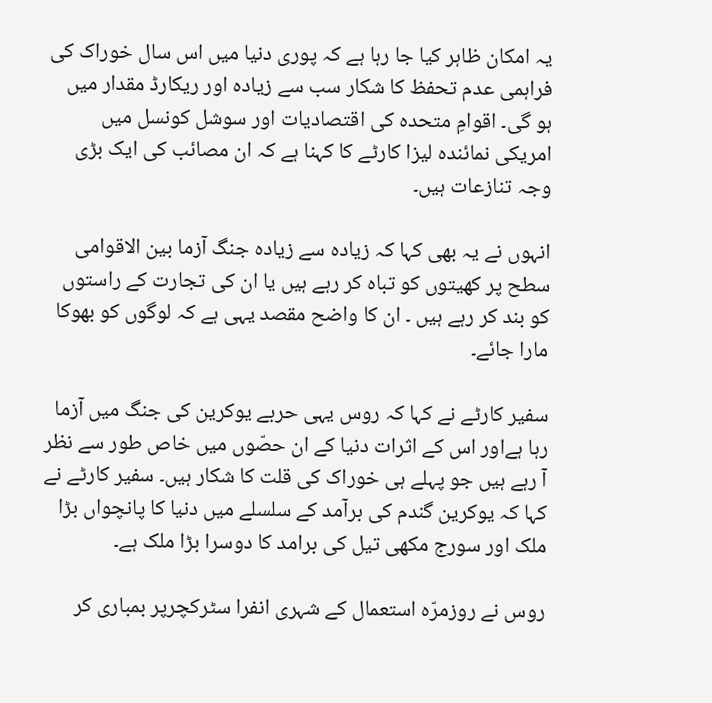یہ امکان ظاہر کیا جا رہا ہے کہ پوری دنیا میں اس سال خوراک کی فراہمی عدم تحفظ کا شکار سب سے زیادہ اور ریکارڈ مقدار میں ہو گی۔ اقوامِ متحدہ کی اقتصادیات اور سوشل کونسل میں امریکی نمائندہ لیزا کارٹے کا کہنا ہے کہ ان مصائب کی ایک بڑی وجہ تنازعات ہیں۔

انہوں نے یہ بھی کہا کہ زیادہ سے زیادہ جنگ آزما بین الاقوامی سطح پر کھیتوں کو تباہ کر رہے ہیں یا ان کی تجارت کے راستوں کو بند کر رہے ہیں ۔ ان کا واضح مقصد یہی ہے کہ لوگوں کو بھوکا مارا جائے۔

سفیر کارٹے نے کہا کہ روس یہی حربے یوکرین کی جنگ میں آزما رہا ہےاور اس کے اثرات دنیا کے ان حصّوں میں خاص طور سے نظر آ رہے ہیں جو پہلے ہی خوراک کی قلت کا شکار ہیں۔ سفیر کارٹے نے کہا کہ یوکرین گندم کی برآمد کے سلسلے میں دنیا کا پانچواں بڑا ملک اور سورج مکھی تیل کی برامد کا دوسرا بڑا ملک ہے۔

روس نے روزمرّہ استعمال کے شہری انفرا سٹرکچرپر بمباری کر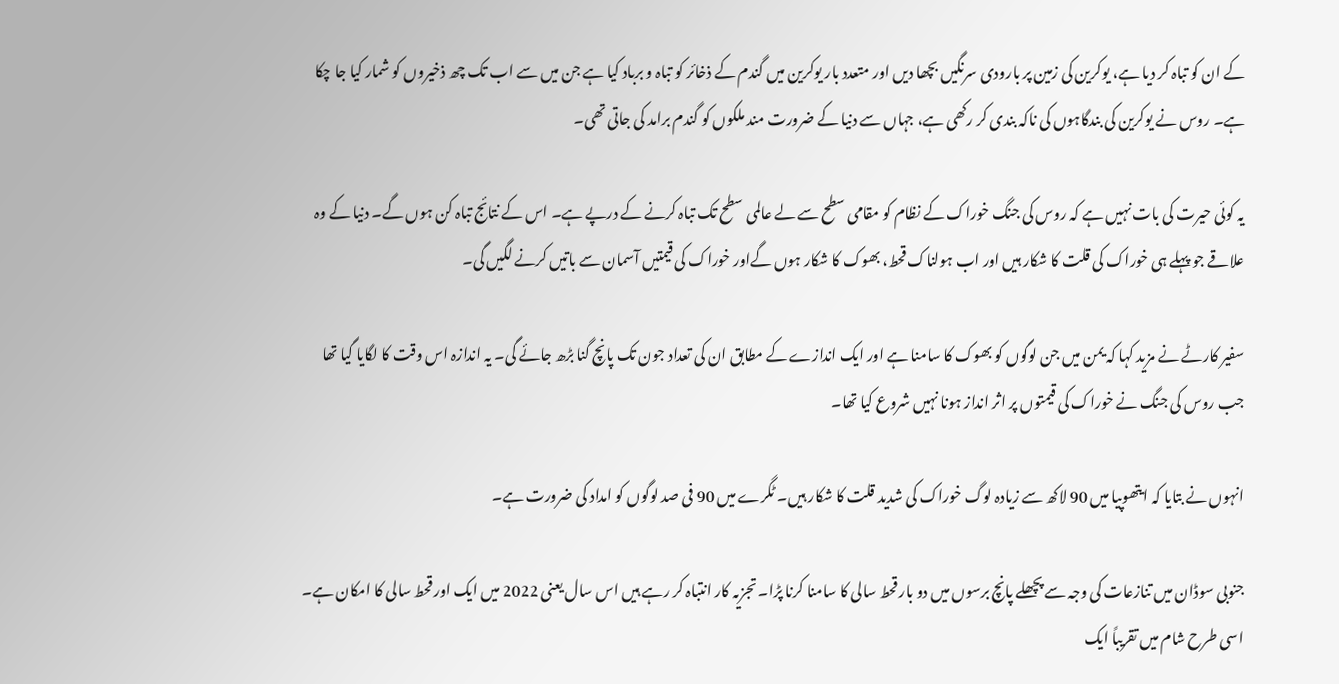کے ان کو تباہ کر دیا ہے، یوکرین کی زمین پر بارودی سرنگیں بچھا دیں اور متعدد بار یوکرین میں گندم کے ذخائر کو تباہ و برباد کیا ہے جن میں سے اب تک چھ ذخیروں کو شمار کیا جا چکا ہے۔ روس نے یوکرین کی بندگاہوں کی ناکہ بندی کر رکھی ہے، جہاں سے دنیا کے ضرورت مند ملکوں کو گندم برامد کی جاتی تھی۔

یہ کوئی حیرت کی بات نہیں ہے کہ روس کی جنگ خوراک کے نظام کو مقامی سطح سے لے عالمی سطح تک تباہ کرنے کے درپے ہے۔ اس کے نتائج تباہ کن ہوں گے۔ دنیا کے وہ علاقے جو پہلے ہی خوراک کی قلت کا شکار ہیں اور اب ہولناک قحط، بھوک کا شکار ہوں گےاور خوراک کی قیمتیں آسمان سے باتیں کرنے لگیں گی۔

سفیر کارٹے نے مزید کہا کہ یمن میں جن لوگوں کو بھوک کا سامنا ہے اور ایک اندازے کے مطابق ان کی تعداد جون تک پانچ گنا بڑھ جائے گی۔ یہ اندازہ اس وقت کا لگایا گیا تھا جب روس کی جنگ نے خوراک کی قیمتوں پر اثر انداز ہونا نہیں شروع کیا تھا۔

انہوں نے بتایا کہ ایتھوپیا میں 90 لاکھ سے زیادہ لوگ خوراک کی شدید قلت کا شکار ہیں۔ ٹگرے میں 90 فی صد لوگوں کو امداد کی ضرورت ہے۔

جنوبی سوڈان میں تنازعات کی وجہ سے پچھلے پانچ برسوں میں دو بار قحط سالی کا سامنا کرنا پڑا۔ تجزیہ کار انتباہ کر رہے ہیں اس سال یعنی 2022 میں ایک اور قحط سالی کا امکان ہے۔ اسی طرح شام میں تقریباً ایک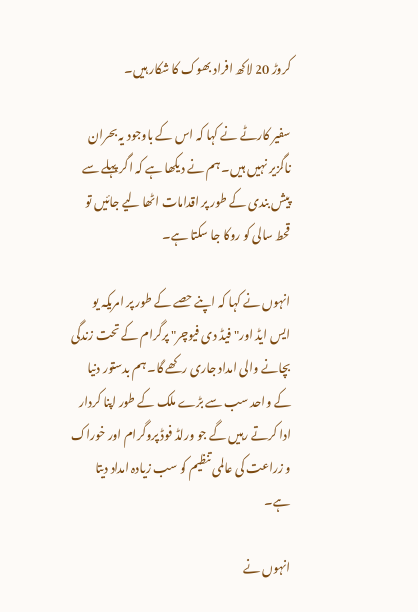کروڑ 20 لاکھ افراد بھوک کا شکار ہیں۔

سفیر کارٹے نے کہا کہ اس کے باوجود یہ بحران ناگزیر نہیں ہیں۔ ہم نے دیکھا ہے کہ اگر پہلے سے پیش بندی کے طور پر اقدامات اٹھا لیے جائیں تو قحط سالی کو روکا جا سکتا ہے۔

انہوں نے کہا کہ اپنے حصے کے طور پر امریکہ یو ایس ایڈ اور"فیڈ دی فیوچر" پرگرام کے تحت زندگی بچانے والی امداد جاری رکھے گا۔ ہم بدستور دنیا کے واحد سب سے بڑے ملک کے طور اپنا کردار ادا کرتے رہیں گے جو ورلڈ فوڈ پروگرام اور خوراک و زراعت کی عالمی تنظیم کو سب زیادہ امداد دیتا ہے۔

انہوں نے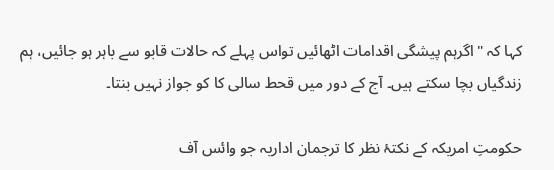کہا کہ "اگرہم پیشگی اقدامات اٹھائیں تواس پہلے کہ حالات قابو سے باہر ہو جائیں، ہم زندگیاں بچا سکتے ہیں۔ آج کے دور میں قحط سالی کا کو جواز نہیں بنتا۔

حکومتِ امریکہ کے نکتۂ نظر کا ترجمان اداریہ جو وائس آف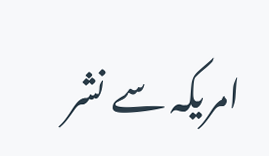امریکہ سے نشر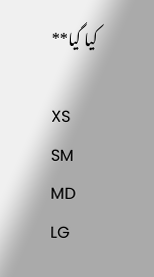کیا گیا**

XS
SM
MD
LG